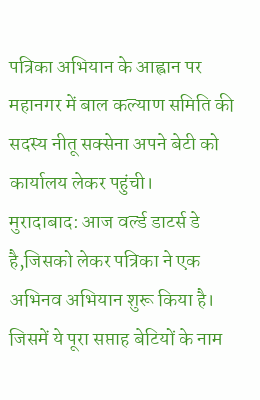पत्रिका अभियान के आह्वान पर महानगर में बाल कल्याण समिति की सदस्य नीतू सक्सेना अपने बेटी को कार्यालय लेकर पहुंची।
मुरादाबाद: आज वर्ल्ड डाटर्स डे है,जिसको लेकर पत्रिका ने एक अभिनव अभियान शुरू किया है। जिसमें ये पूरा सप्ताह बेटियों के नाम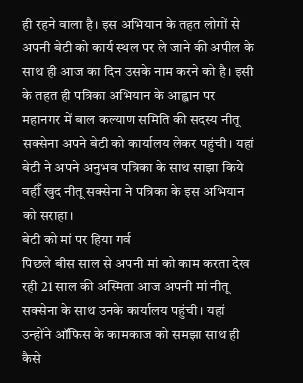ही रहने वाला है। इस अभियान के तहत लोगों से अपनी बेटी को कार्य स्थल पर ले जाने की अपील के साथ ही आज का दिन उसके नाम करने को है। इसी के तहत ही पत्रिका अभियान के आह्वान पर महानगर में बाल कल्याण समिति की सदस्य नीतू सक्सेना अपने बेटी को कार्यालय लेकर पहुंची। यहां बेटी ने अपने अनुभव पत्रिका के साथ साझा किये वहीँ खुद नीतू सक्सेना ने पत्रिका के इस अभियान को सराहा।
बेटी को मां पर हिया गर्व
पिछले बीस साल से अपनी मां को काम करता देख रही 21 साल की अस्मिता आज अपनी मां नीतू सक्सेना के साथ उनके कार्यालय पहुंची। यहां उन्होंने ऑफिस के कामकाज को समझा साथ ही कैसे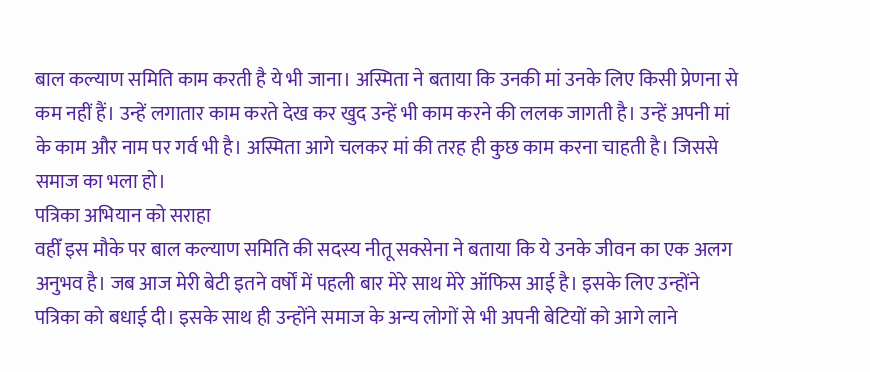बाल कल्याण समिति काम करती है ये भी जाना। अस्मिता ने बताया कि उनकी मां उनके लिए किसी प्रेणना से कम नहीं हैं। उन्हें लगातार काम करते देख कर खुद उन्हें भी काम करने की ललक जागती है। उन्हें अपनी मां के काम और नाम पर गर्व भी है। अस्मिता आगे चलकर मां की तरह ही कुछ काम करना चाहती है। जिससे समाज का भला हो।
पत्रिका अभियान को सराहा
वहीँ इस मौके पर बाल कल्याण समिति की सदस्य नीतू सक्सेना ने बताया कि ये उनके जीवन का एक अलग अनुभव है। जब आज मेरी बेटी इतने वर्षों में पहली बार मेरे साथ मेरे ऑफिस आई है। इसके लिए उन्होंने पत्रिका को बधाई दी। इसके साथ ही उन्होंने समाज के अन्य लोगों से भी अपनी बेटियों को आगे लाने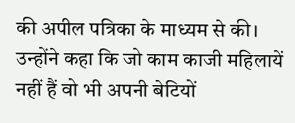की अपील पत्रिका के माध्यम से की। उन्होंने कहा कि जो काम काजी महिलायें नहीं हैं वो भी अपनी बेटियों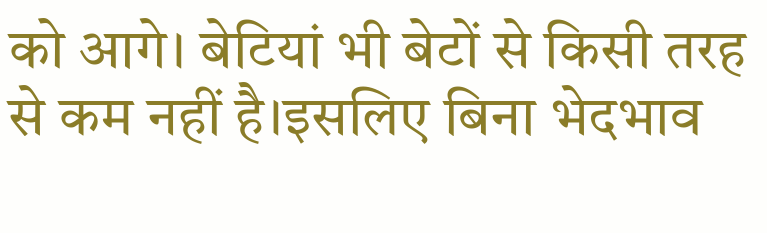को आगे। बेटियां भी बेटों से किसी तरह से कम नहीं है।इसलिए बिना भेदभाव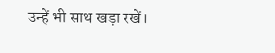उन्हें भी साथ खड़ा रखें।